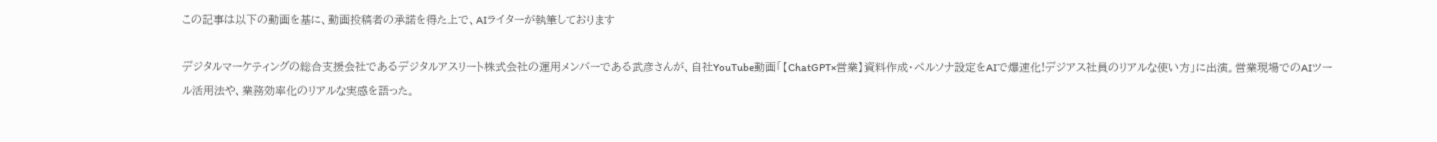この記事は以下の動画を基に、動画投稿者の承諾を得た上で、AIライターが執筆しております

デジタルマーケティングの総合支援会社であるデジタルアスリート株式会社の運用メンバーである武彦さんが、自社YouTube動画「【ChatGPT×営業】資料作成・ペルソナ設定をAIで爆速化!デジアス社員のリアルな使い方」に出演。営業現場でのAIツール活用法や、業務効率化のリアルな実感を語った。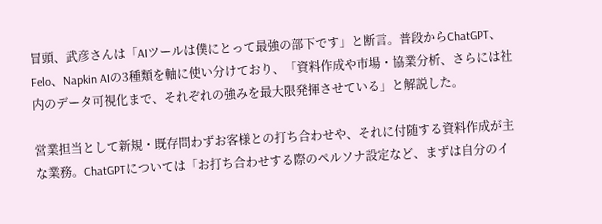冒頭、武彦さんは「AIツールは僕にとって最強の部下です」と断言。普段からChatGPT、Felo、Napkin AIの3種類を軸に使い分けており、「資料作成や市場・協業分析、さらには社内のデータ可視化まで、それぞれの強みを最大限発揮させている」と解説した。

営業担当として新規・既存問わずお客様との打ち合わせや、それに付随する資料作成が主な業務。ChatGPTについては「お打ち合わせする際のペルソナ設定など、まずは自分のイ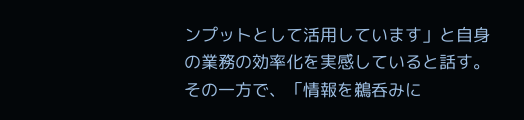ンプットとして活用しています」と自身の業務の効率化を実感していると話す。その一方で、「情報を鵜呑みに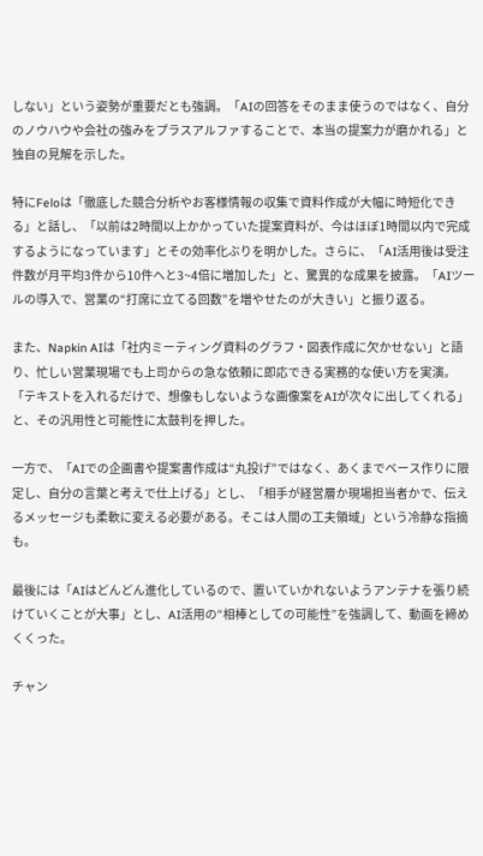しない」という姿勢が重要だとも強調。「AIの回答をそのまま使うのではなく、自分のノウハウや会社の強みをプラスアルファすることで、本当の提案力が磨かれる」と独自の見解を示した。

特にFeloは「徹底した競合分析やお客様情報の収集で資料作成が大幅に時短化できる」と話し、「以前は2時間以上かかっていた提案資料が、今はほぼ1時間以内で完成するようになっています」とその効率化ぶりを明かした。さらに、「AI活用後は受注件数が月平均3件から10件へと3~4倍に増加した」と、驚異的な成果を披露。「AIツールの導入で、営業の“打席に立てる回数”を増やせたのが大きい」と振り返る。

また、Napkin AIは「社内ミーティング資料のグラフ・図表作成に欠かせない」と語り、忙しい営業現場でも上司からの急な依頼に即応できる実務的な使い方を実演。「テキストを入れるだけで、想像もしないような画像案をAIが次々に出してくれる」と、その汎用性と可能性に太鼓判を押した。

一方で、「AIでの企画書や提案書作成は“丸投げ”ではなく、あくまでベース作りに限定し、自分の言葉と考えで仕上げる」とし、「相手が経営層か現場担当者かで、伝えるメッセージも柔軟に変える必要がある。そこは人間の工夫領域」という冷静な指摘も。

最後には「AIはどんどん進化しているので、置いていかれないようアンテナを張り続けていくことが大事」とし、AI活用の“相棒としての可能性”を強調して、動画を締めくくった。

チャン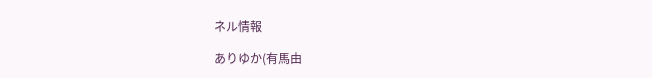ネル情報

ありゆか(有馬由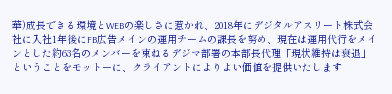華)成長できる環境とWEBの楽しさに惹かれ、2018年にデジタルアスリート株式会社に入社1年後にFB広告メインの運用チームの課長を努め、現在は運用代行をメインとした約63名のメンバーを束ねるデジマ部署の本部長代理「現状維持は衰退」ということをモットーに、クライアントによりよい価値を提供いたします